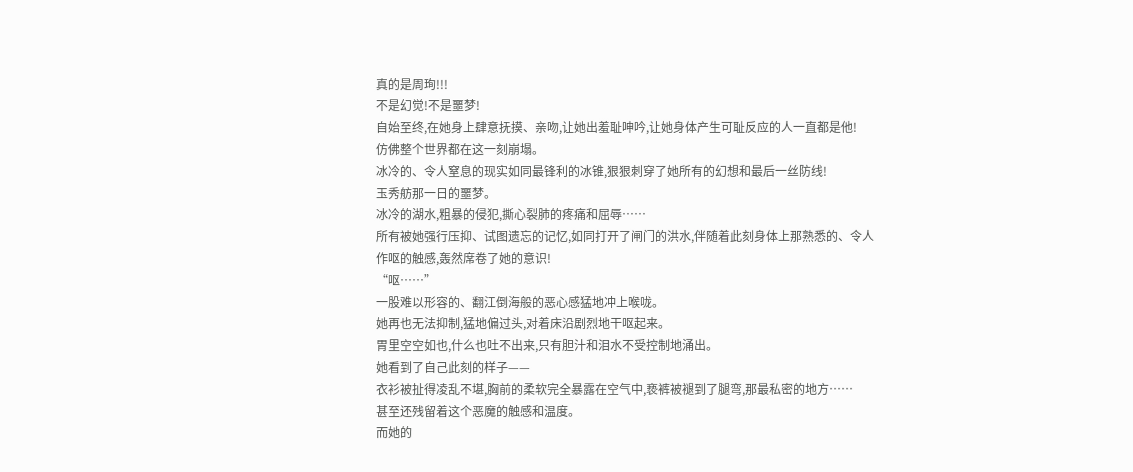真的是周珣!!!
不是幻觉!不是噩梦!
自始至终,在她身上肆意抚摸、亲吻,让她出羞耻呻吟,让她身体产生可耻反应的人一直都是他!
仿佛整个世界都在这一刻崩塌。
冰冷的、令人窒息的现实如同最锋利的冰锥,狠狠刺穿了她所有的幻想和最后一丝防线!
玉秀舫那一日的噩梦。
冰冷的湖水,粗暴的侵犯,撕心裂肺的疼痛和屈辱……
所有被她强行压抑、试图遗忘的记忆,如同打开了闸门的洪水,伴随着此刻身体上那熟悉的、令人作呕的触感,轰然席卷了她的意识!
“呕……”
一股难以形容的、翻江倒海般的恶心感猛地冲上喉咙。
她再也无法抑制,猛地偏过头,对着床沿剧烈地干呕起来。
胃里空空如也,什么也吐不出来,只有胆汁和泪水不受控制地涌出。
她看到了自己此刻的样子——
衣衫被扯得凌乱不堪,胸前的柔软完全暴露在空气中,亵裤被褪到了腿弯,那最私密的地方……
甚至还残留着这个恶魔的触感和温度。
而她的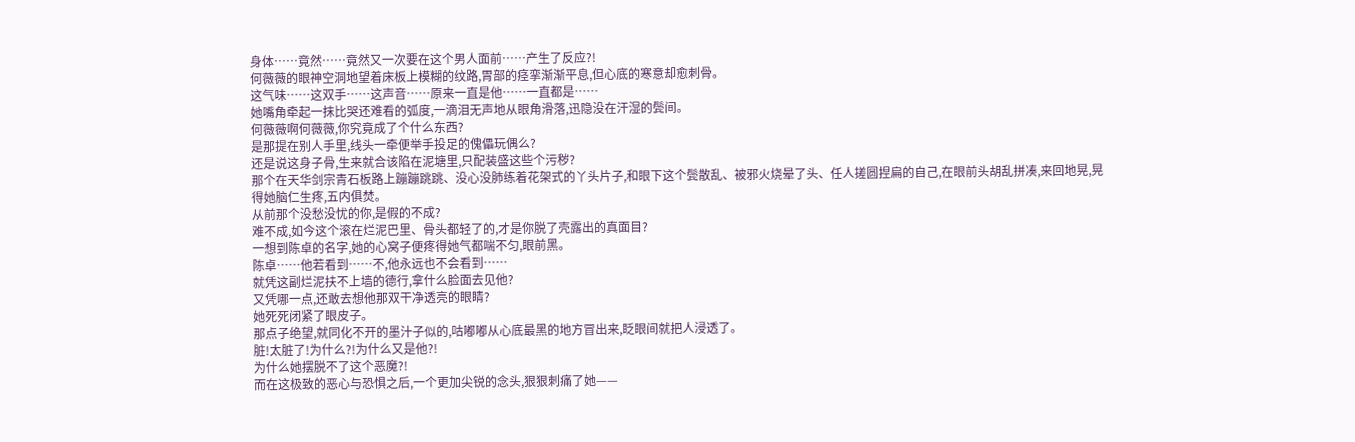身体……竟然……竟然又一次要在这个男人面前……产生了反应?!
何薇薇的眼神空洞地望着床板上模糊的纹路,胃部的痉挛渐渐平息,但心底的寒意却愈刺骨。
这气味……这双手……这声音……原来一直是他……一直都是……
她嘴角牵起一抹比哭还难看的弧度,一滴泪无声地从眼角滑落,迅隐没在汗湿的鬓间。
何薇薇啊何薇薇,你究竟成了个什么东西?
是那提在别人手里,线头一牵便举手投足的傀儡玩偶么?
还是说这身子骨,生来就合该陷在泥塘里,只配装盛这些个污秽?
那个在天华剑宗青石板路上蹦蹦跳跳、没心没肺练着花架式的丫头片子,和眼下这个鬓散乱、被邪火烧晕了头、任人搓圆捏扁的自己,在眼前头胡乱拼凑,来回地晃,晃得她脑仁生疼,五内俱焚。
从前那个没愁没忧的你,是假的不成?
难不成,如今这个滚在烂泥巴里、骨头都轻了的,才是你脱了壳露出的真面目?
一想到陈卓的名字,她的心窝子便疼得她气都喘不匀,眼前黑。
陈卓……他若看到……不,他永远也不会看到……
就凭这副烂泥扶不上墙的德行,拿什么脸面去见他?
又凭哪一点,还敢去想他那双干净透亮的眼睛?
她死死闭紧了眼皮子。
那点子绝望,就同化不开的墨汁子似的,咕嘟嘟从心底最黑的地方冒出来,眨眼间就把人浸透了。
脏!太脏了!为什么?!为什么又是他?!
为什么她摆脱不了这个恶魔?!
而在这极致的恶心与恐惧之后,一个更加尖锐的念头,狠狠刺痛了她——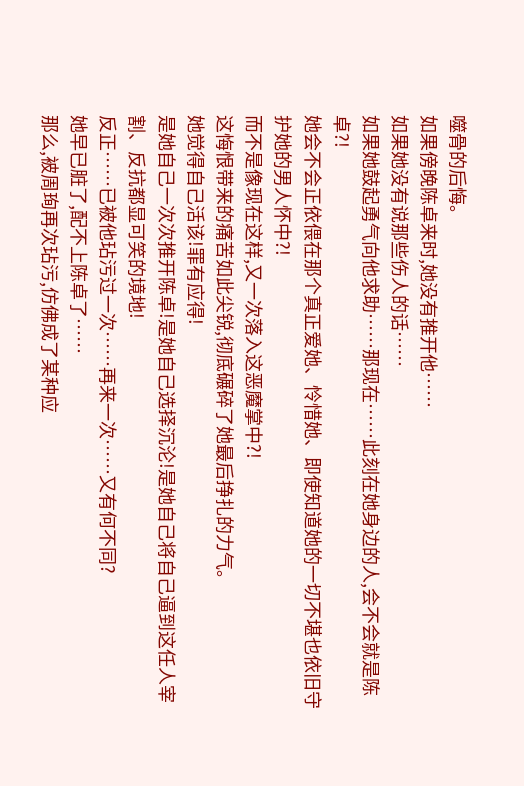噬骨的后悔。
如果傍晚陈卓来时,她没有推开他……
如果她没有说那些伤人的话……
如果她鼓起勇气向他求助……那现在……此刻在她身边的人,会不会就是陈卓?!
她会不会正依偎在那个真正爱她、怜惜她、即使知道她的一切不堪也依旧守护她的男人怀中?!
而不是像现在这样,又一次落入这恶魔掌中?!
这悔恨带来的痛苦如此尖锐,彻底碾碎了她最后挣扎的力气。
她觉得自己活该!罪有应得!
是她自己一次次推开陈卓!是她自己选择沉沦!是她自己将自己逼到这任人宰割、反抗都显可笑的境地!
反正……已被他玷污过一次……再来一次……又有何不同?
她早已脏了,配不上陈卓了……
那么,被周珣再次玷污,仿佛成了某种应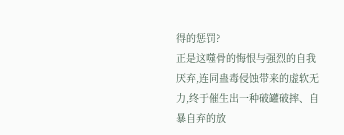得的惩罚?
正是这噬骨的悔恨与强烈的自我厌弃,连同蛊毒侵蚀带来的虚软无力,终于催生出一种破罐破摔、自暴自弃的放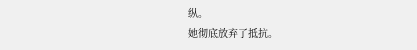纵。
她彻底放弃了抵抗。